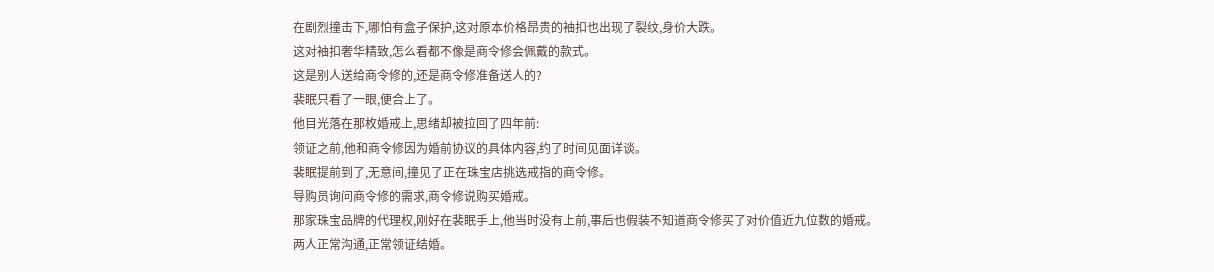在剧烈撞击下,哪怕有盒子保护,这对原本价格昂贵的袖扣也出现了裂纹,身价大跌。
这对袖扣奢华精致,怎么看都不像是商令修会佩戴的款式。
这是别人送给商令修的,还是商令修准备送人的?
裴眠只看了一眼,便合上了。
他目光落在那枚婚戒上,思绪却被拉回了四年前:
领证之前,他和商令修因为婚前协议的具体内容,约了时间见面详谈。
裴眠提前到了,无意间,撞见了正在珠宝店挑选戒指的商令修。
导购员询问商令修的需求,商令修说购买婚戒。
那家珠宝品牌的代理权,刚好在裴眠手上,他当时没有上前,事后也假装不知道商令修买了对价值近九位数的婚戒。
两人正常沟通,正常领证结婚。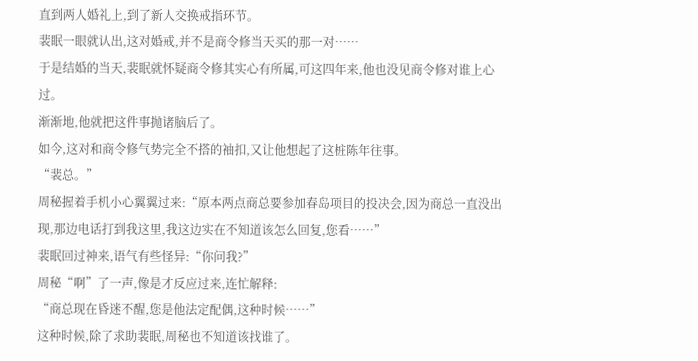直到两人婚礼上,到了新人交换戒指环节。
裴眠一眼就认出,这对婚戒,并不是商令修当天买的那一对……
于是结婚的当天,裴眠就怀疑商令修其实心有所属,可这四年来,他也没见商令修对谁上心过。
渐渐地,他就把这件事抛诸脑后了。
如今,这对和商令修气势完全不搭的袖扣,又让他想起了这桩陈年往事。
“裴总。”
周秘握着手机小心翼翼过来:“原本两点商总要参加春岛项目的投决会,因为商总一直没出现,那边电话打到我这里,我这边实在不知道该怎么回复,您看……”
裴眠回过神来,语气有些怪异:“你问我?”
周秘“啊”了一声,像是才反应过来,连忙解释:
“商总现在昏迷不醒,您是他法定配偶,这种时候……”
这种时候,除了求助裴眠,周秘也不知道该找谁了。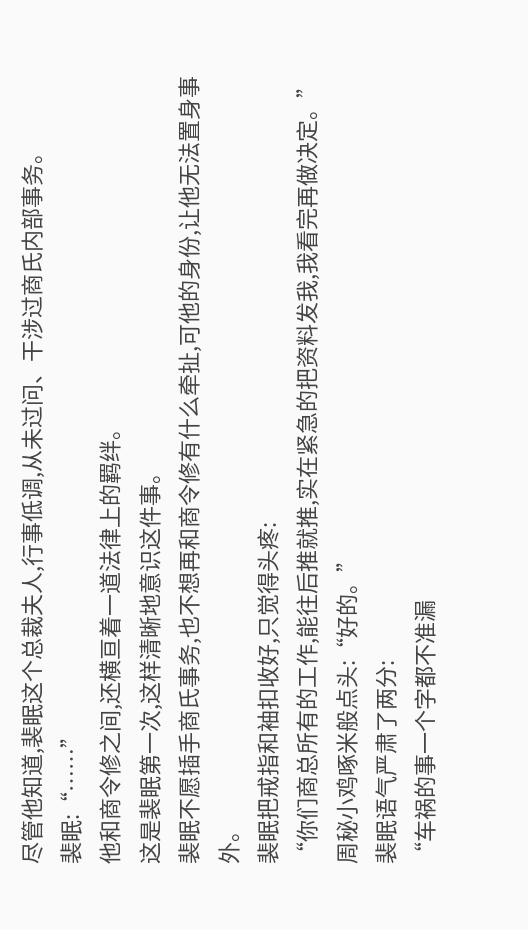尽管他知道,裴眠这个总裁夫人,行事低调,从未过问、干涉过商氏内部事务。
裴眠:“……”
他和商令修之间,还横亘着一道法律上的羁绊。
这是裴眠第一次,这样清晰地意识这件事。
裴眠不愿插手商氏事务,也不想再和商令修有什么牵扯,可他的身份,让他无法置身事外。
裴眠把戒指和袖扣收好,只觉得头疼:
“你们商总所有的工作,能往后推就推,实在紧急的把资料发我,我看完再做决定。”
周秘小鸡啄米般点头:“好的。”
裴眠语气严肃了两分:
“车祸的事一个字都不准漏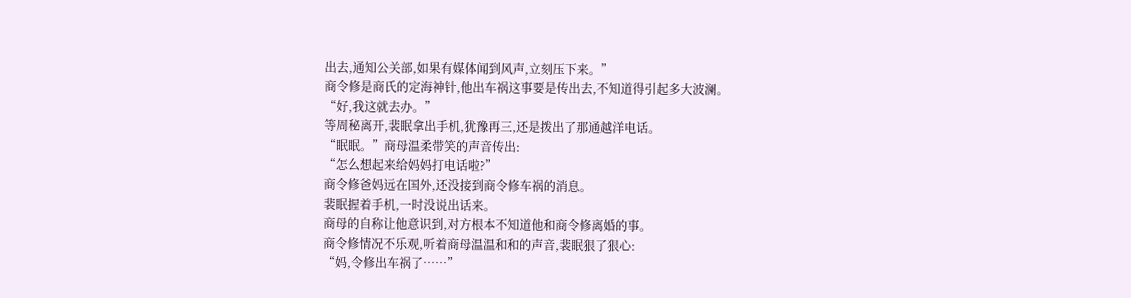出去,通知公关部,如果有媒体闻到风声,立刻压下来。”
商令修是商氏的定海神针,他出车祸这事要是传出去,不知道得引起多大波澜。
“好,我这就去办。”
等周秘离开,裴眠拿出手机,犹豫再三,还是拨出了那通越洋电话。
“眠眠。”商母温柔带笑的声音传出:
“怎么想起来给妈妈打电话啦?”
商令修爸妈远在国外,还没接到商令修车祸的消息。
裴眠握着手机,一时没说出话来。
商母的自称让他意识到,对方根本不知道他和商令修离婚的事。
商令修情况不乐观,听着商母温温和和的声音,裴眠狠了狠心:
“妈,令修出车祸了……”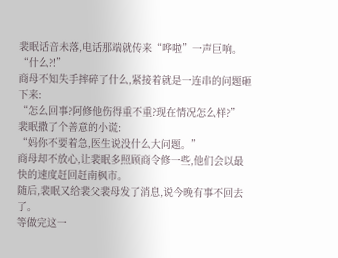裴眠话音未落,电话那端就传来“哗啦”一声巨响。
“什么?!”
商母不知失手摔碎了什么,紧接着就是一连串的问题砸下来:
“怎么回事?阿修他伤得重不重?现在情况怎么样?”
裴眠撒了个善意的小谎:
“妈你不要着急,医生说没什么大问题。”
商母却不放心,让裴眠多照顾商令修一些,他们会以最快的速度赶回赶南枫市。
随后,裴眠又给裴父裴母发了消息,说今晚有事不回去了。
等做完这一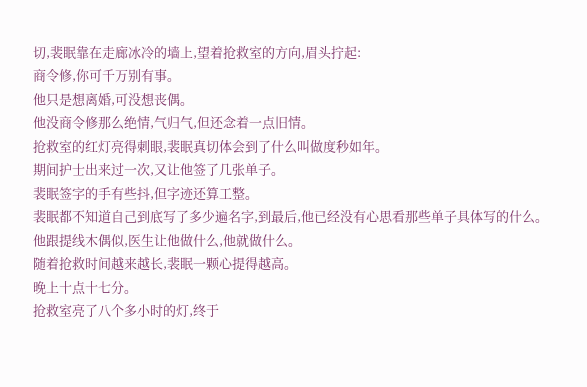切,裴眠靠在走廊冰冷的墙上,望着抢救室的方向,眉头拧起:
商令修,你可千万别有事。
他只是想离婚,可没想丧偶。
他没商令修那么绝情,气归气,但还念着一点旧情。
抢救室的红灯亮得刺眼,裴眠真切体会到了什么叫做度秒如年。
期间护士出来过一次,又让他签了几张单子。
裴眠签字的手有些抖,但字迹还算工整。
裴眠都不知道自己到底写了多少遍名字,到最后,他已经没有心思看那些单子具体写的什么。
他跟提线木偶似,医生让他做什么,他就做什么。
随着抢救时间越来越长,裴眠一颗心提得越高。
晚上十点十七分。
抢救室亮了八个多小时的灯,终于